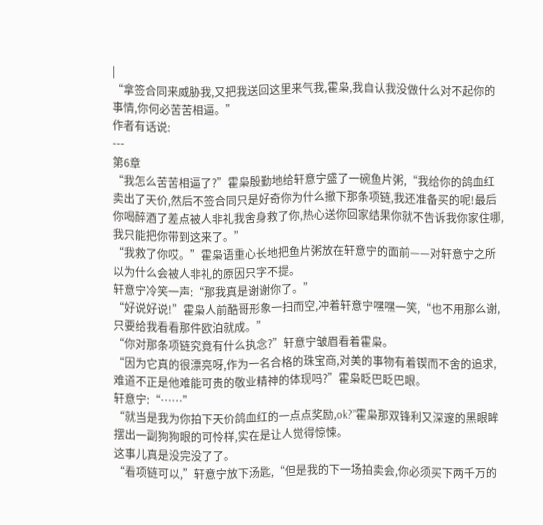|
“拿签合同来威胁我,又把我送回这里来气我,霍枭,我自认我没做什么对不起你的事情,你何必苦苦相逼。”
作者有话说:
---
第6章
“我怎么苦苦相逼了?”霍枭殷勤地给轩意宁盛了一碗鱼片粥,“我给你的鸽血红卖出了天价,然后不签合同只是好奇你为什么撤下那条项链,我还准备买的呢!最后你喝醉酒了差点被人非礼我舍身救了你,热心送你回家结果你就不告诉我你家住哪,我只能把你带到这来了。”
“我救了你哎。”霍枭语重心长地把鱼片粥放在轩意宁的面前——对轩意宁之所以为什么会被人非礼的原因只字不提。
轩意宁冷笑一声:“那我真是谢谢你了。”
“好说好说!”霍枭人前酷哥形象一扫而空,冲着轩意宁嘿嘿一笑,“也不用那么谢,只要给我看看那件欧泊就成。”
“你对那条项链究竟有什么执念?”轩意宁皱眉看着霍枭。
“因为它真的很漂亮呀,作为一名合格的珠宝商,对美的事物有着锲而不舍的追求,难道不正是他难能可贵的敬业精神的体现吗?”霍枭眨巴眨巴眼。
轩意宁:“……”
“就当是我为你拍下天价鸽血红的一点点奖励,ok?”霍枭那双锋利又深邃的黑眼眸摆出一副狗狗眼的可怜样,实在是让人觉得惊悚。
这事儿真是没完没了了。
“看项链可以,”轩意宁放下汤匙,“但是我的下一场拍卖会,你必须买下两千万的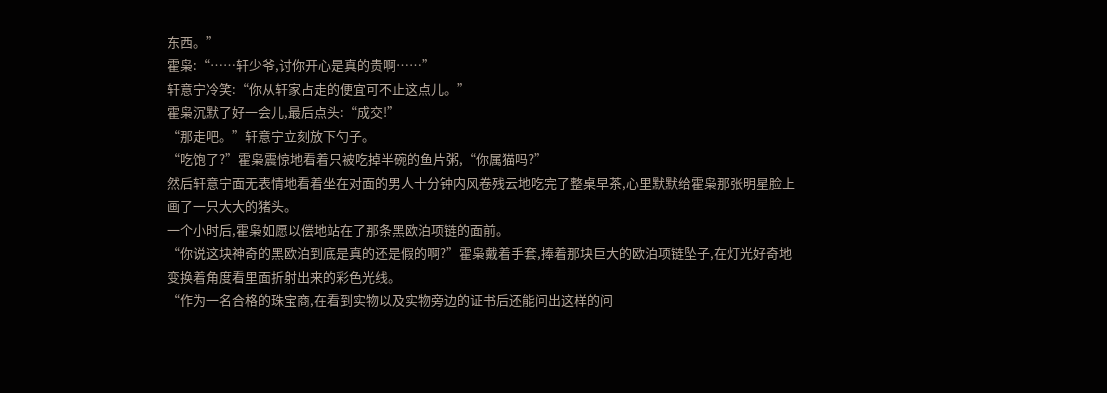东西。”
霍枭:“……轩少爷,讨你开心是真的贵啊……”
轩意宁冷笑:“你从轩家占走的便宜可不止这点儿。”
霍枭沉默了好一会儿,最后点头:“成交!”
“那走吧。”轩意宁立刻放下勺子。
“吃饱了?”霍枭震惊地看着只被吃掉半碗的鱼片粥,“你属猫吗?”
然后轩意宁面无表情地看着坐在对面的男人十分钟内风卷残云地吃完了整桌早茶,心里默默给霍枭那张明星脸上画了一只大大的猪头。
一个小时后,霍枭如愿以偿地站在了那条黑欧泊项链的面前。
“你说这块神奇的黑欧泊到底是真的还是假的啊?”霍枭戴着手套,捧着那块巨大的欧泊项链坠子,在灯光好奇地变换着角度看里面折射出来的彩色光线。
“作为一名合格的珠宝商,在看到实物以及实物旁边的证书后还能问出这样的问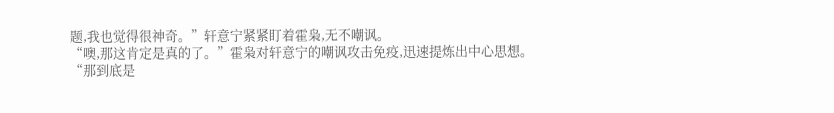题,我也觉得很神奇。”轩意宁紧紧盯着霍枭,无不嘲讽。
“噢,那这肯定是真的了。”霍枭对轩意宁的嘲讽攻击免疫,迅速提炼出中心思想。
“那到底是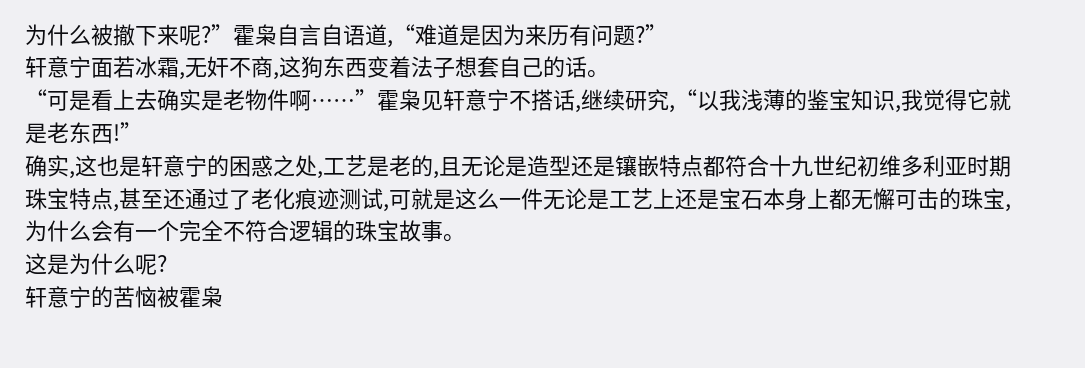为什么被撤下来呢?”霍枭自言自语道,“难道是因为来历有问题?”
轩意宁面若冰霜,无奸不商,这狗东西变着法子想套自己的话。
“可是看上去确实是老物件啊……”霍枭见轩意宁不搭话,继续研究,“以我浅薄的鉴宝知识,我觉得它就是老东西!”
确实,这也是轩意宁的困惑之处,工艺是老的,且无论是造型还是镶嵌特点都符合十九世纪初维多利亚时期珠宝特点,甚至还通过了老化痕迹测试,可就是这么一件无论是工艺上还是宝石本身上都无懈可击的珠宝,为什么会有一个完全不符合逻辑的珠宝故事。
这是为什么呢?
轩意宁的苦恼被霍枭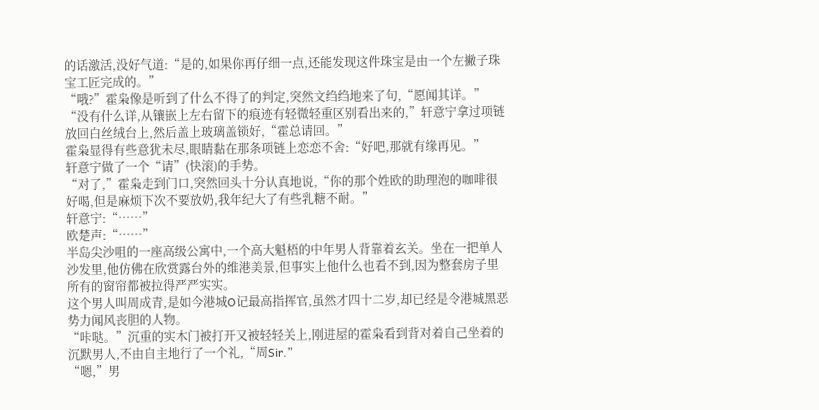的话激活,没好气道:“是的,如果你再仔细一点,还能发现这件珠宝是由一个左撇子珠宝工匠完成的。”
“哦?”霍枭像是听到了什么不得了的判定,突然文绉绉地来了句,“愿闻其详。”
“没有什么详,从镶嵌上左右留下的痕迹有轻微轻重区别看出来的,”轩意宁拿过项链放回白丝绒台上,然后盖上玻璃盖锁好,“霍总请回。”
霍枭显得有些意犹未尽,眼睛黏在那条项链上恋恋不舍:“好吧,那就有缘再见。”
轩意宁做了一个“请”(快滚)的手势。
“对了,”霍枭走到门口,突然回头十分认真地说,“你的那个姓欧的助理泡的咖啡很好喝,但是麻烦下次不要放奶,我年纪大了有些乳糖不耐。”
轩意宁:“……”
欧楚声:“……”
半岛尖沙咀的一座高级公寓中,一个高大魁梧的中年男人背靠着玄关。坐在一把单人沙发里,他仿佛在欣赏露台外的维港美景,但事实上他什么也看不到,因为整套房子里所有的窗帘都被拉得严严实实。
这个男人叫周成青,是如今港城O记最高指挥官,虽然才四十二岁,却已经是令港城黑恶势力闻风丧胆的人物。
“咔哒。”沉重的实木门被打开又被轻轻关上,刚进屋的霍枭看到背对着自己坐着的沉默男人,不由自主地行了一个礼,“周Sir.”
“嗯,”男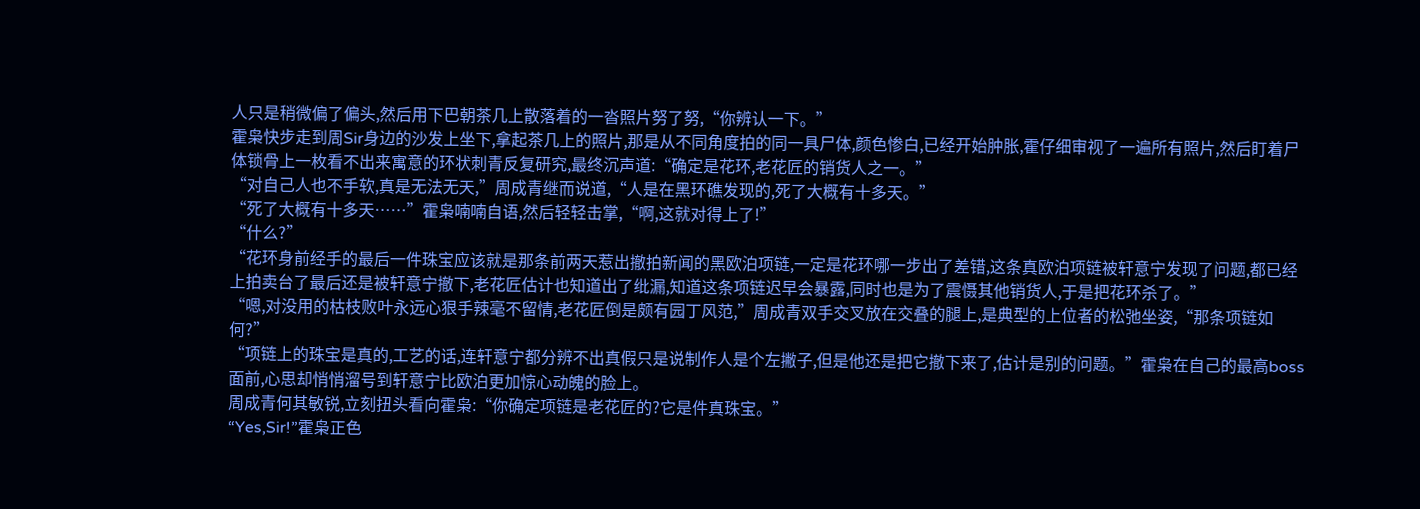人只是稍微偏了偏头,然后用下巴朝茶几上散落着的一沓照片努了努,“你辨认一下。”
霍枭快步走到周Sir身边的沙发上坐下,拿起茶几上的照片,那是从不同角度拍的同一具尸体,颜色惨白,已经开始肿胀,霍仔细审视了一遍所有照片,然后盯着尸体锁骨上一枚看不出来寓意的环状刺青反复研究,最终沉声道:“确定是花环,老花匠的销货人之一。”
“对自己人也不手软,真是无法无天,”周成青继而说道,“人是在黑环礁发现的,死了大概有十多天。”
“死了大概有十多天……”霍枭喃喃自语,然后轻轻击掌,“啊,这就对得上了!”
“什么?”
“花环身前经手的最后一件珠宝应该就是那条前两天惹出撤拍新闻的黑欧泊项链,一定是花环哪一步出了差错,这条真欧泊项链被轩意宁发现了问题,都已经上拍卖台了最后还是被轩意宁撤下,老花匠估计也知道出了纰漏,知道这条项链迟早会暴露,同时也是为了震慑其他销货人,于是把花环杀了。”
“嗯,对没用的枯枝败叶永远心狠手辣毫不留情,老花匠倒是颇有园丁风范,”周成青双手交叉放在交叠的腿上,是典型的上位者的松弛坐姿,“那条项链如何?”
“项链上的珠宝是真的,工艺的话,连轩意宁都分辨不出真假只是说制作人是个左撇子,但是他还是把它撤下来了,估计是别的问题。”霍枭在自己的最高boss面前,心思却悄悄溜号到轩意宁比欧泊更加惊心动魄的脸上。
周成青何其敏锐,立刻扭头看向霍枭:“你确定项链是老花匠的?它是件真珠宝。”
“Yes,Sir!”霍枭正色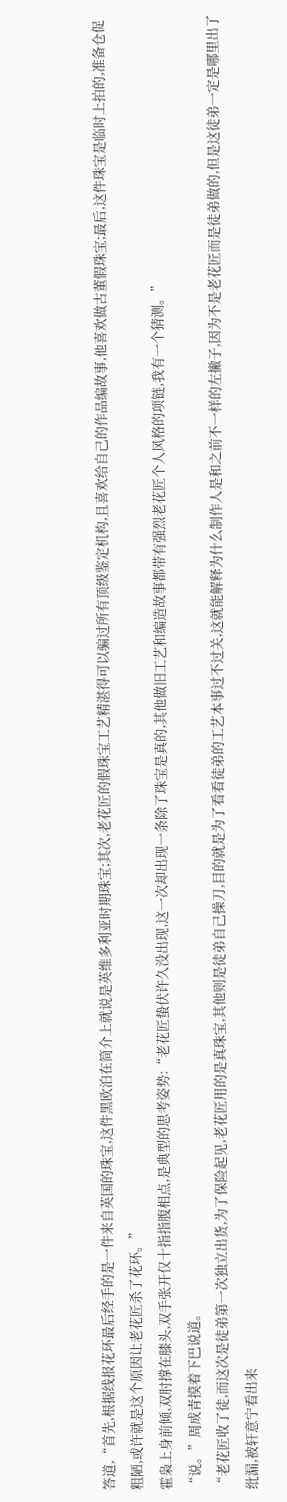答道,“首先,根据线报花环最后经手的是一件来自英国的珠宝,这件黑欧泊在简介上就说是英维多利亚时期珠宝;其次,老花匠的假珠宝工艺精湛得可以骗过所有顶级鉴定机构,且喜欢给自己的作品编故事,他喜欢做古董假珠宝;最后,这件珠宝是临时上拍的,准备仓促粗陋,或许就是这个原因让老花匠杀了花环。”
霍枭上身前倾,双肘撑在膝头,双手张开仅十指指腹相点,是典型的思考姿势:“老花匠蛰伏许久没出现,这一次却出现一条除了珠宝是真的,其他做旧工艺和编造故事都带有强烈老花匠个人风格的项链,我有一个猜测。”
“说。”周成青摸着下巴说道。
“老花匠收了徒,而这次是徒弟第一次独立出货,为了保险起见,老花匠用的是真珠宝,其他则是徒弟自己操刀,目的就是为了看看徒弟的工艺本事过不过关,这就能解释为什么制作人是和之前不一样的左撇子,因为不是老花匠而是徒弟做的,但是这徒弟一定是哪里出了纰漏,被轩意宁看出来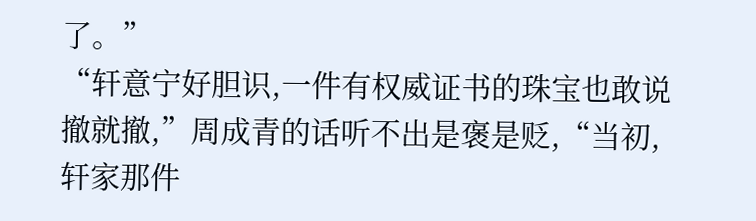了。”
“轩意宁好胆识,一件有权威证书的珠宝也敢说撤就撤,”周成青的话听不出是褒是贬,“当初,轩家那件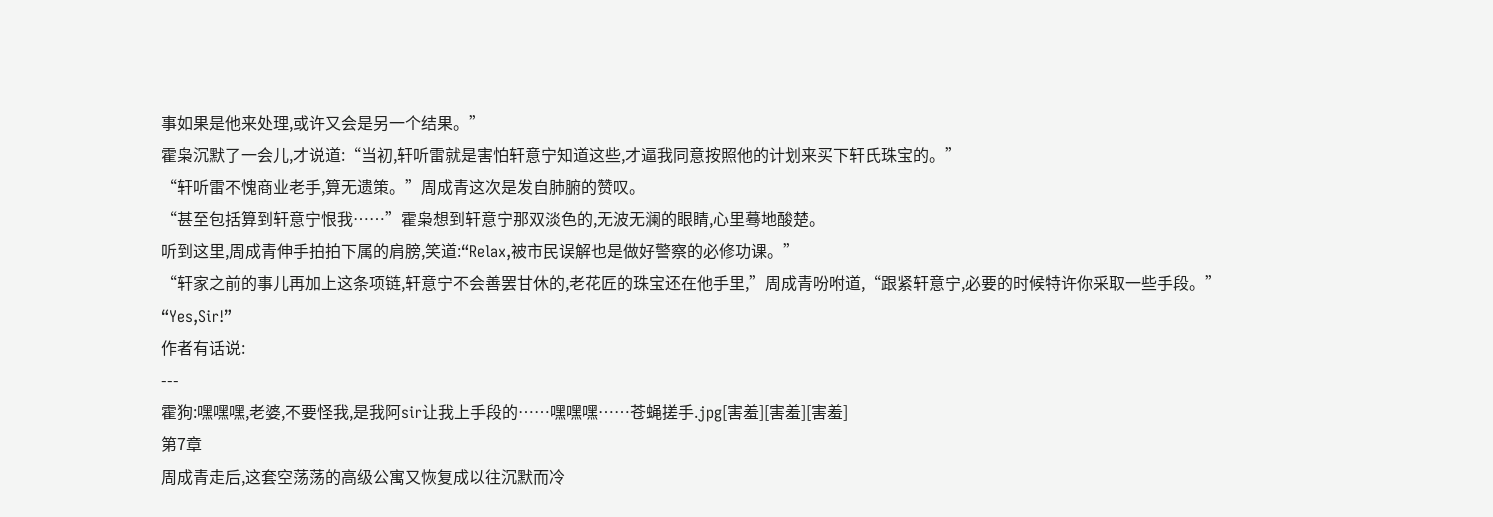事如果是他来处理,或许又会是另一个结果。”
霍枭沉默了一会儿,才说道:“当初,轩听雷就是害怕轩意宁知道这些,才逼我同意按照他的计划来买下轩氏珠宝的。”
“轩听雷不愧商业老手,算无遗策。”周成青这次是发自肺腑的赞叹。
“甚至包括算到轩意宁恨我……”霍枭想到轩意宁那双淡色的,无波无澜的眼睛,心里蓦地酸楚。
听到这里,周成青伸手拍拍下属的肩膀,笑道:“Relax,被市民误解也是做好警察的必修功课。”
“轩家之前的事儿再加上这条项链,轩意宁不会善罢甘休的,老花匠的珠宝还在他手里,”周成青吩咐道,“跟紧轩意宁,必要的时候特许你采取一些手段。”
“Yes,Sir!”
作者有话说:
---
霍狗:嘿嘿嘿,老婆,不要怪我,是我阿sir让我上手段的……嘿嘿嘿……苍蝇搓手.jpg[害羞][害羞][害羞]
第7章
周成青走后,这套空荡荡的高级公寓又恢复成以往沉默而冷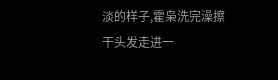淡的样子,霍枭洗完澡擦干头发走进一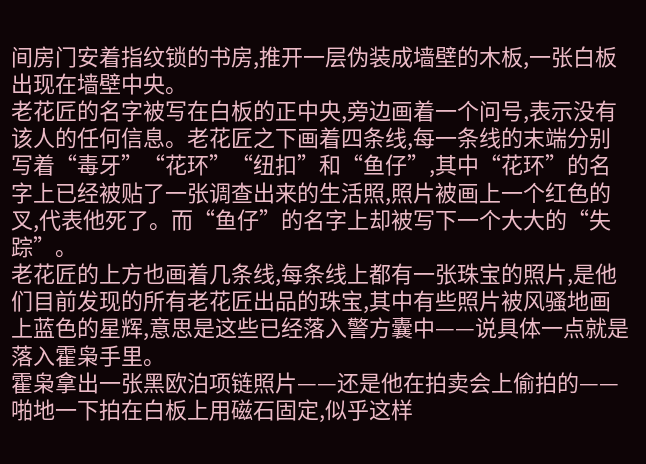间房门安着指纹锁的书房,推开一层伪装成墙壁的木板,一张白板出现在墙壁中央。
老花匠的名字被写在白板的正中央,旁边画着一个问号,表示没有该人的任何信息。老花匠之下画着四条线,每一条线的末端分别写着“毒牙”“花环”“纽扣”和“鱼仔”,其中“花环”的名字上已经被贴了一张调查出来的生活照,照片被画上一个红色的叉,代表他死了。而“鱼仔”的名字上却被写下一个大大的“失踪”。
老花匠的上方也画着几条线,每条线上都有一张珠宝的照片,是他们目前发现的所有老花匠出品的珠宝,其中有些照片被风骚地画上蓝色的星辉,意思是这些已经落入警方囊中——说具体一点就是落入霍枭手里。
霍枭拿出一张黑欧泊项链照片——还是他在拍卖会上偷拍的——啪地一下拍在白板上用磁石固定,似乎这样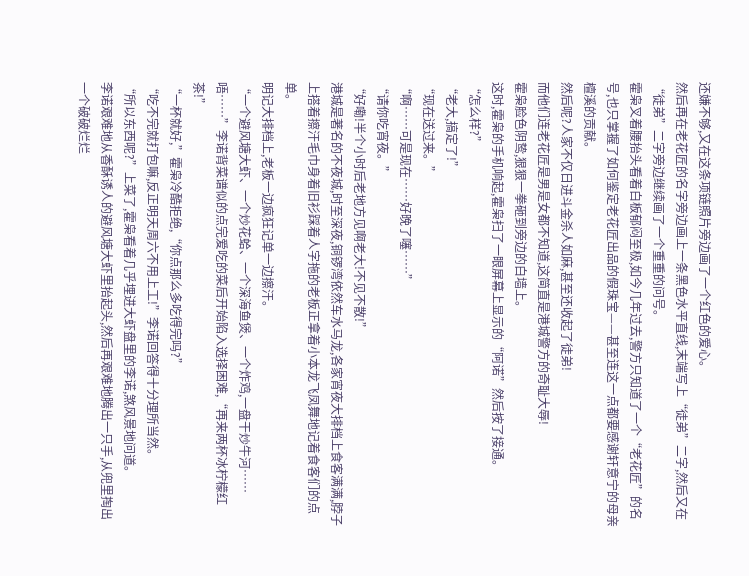还嫌不够,又在这条项链照片旁边画了一个红色的爱心。
然后再在老花匠的名字旁边画上一条黑色水平直线,末端写上“徒弟”二字,然后又在“徒弟”二字旁边继续画了一个重重的问号。
霍枭叉着腰抬头看着白板郁闷至极,如今几年过去,警方只知道了一个“老花匠”的名号,也只掌握了如何鉴定老花匠出品的假珠宝——甚至连这一点都要感谢轩意宁的母亲檀溪的贡献。
然后呢?人家不仅日进斗金杀人如麻,甚至还收起了徒弟!
而他们连老花匠是男是女都不知道,这简直是港城警方的奇耻大辱!
霍枭脸色阴鸷,狠狠一拳砸到旁边的白墙上。
这时,霍枭的手机响起,霍枭扫了一眼屏幕上显示的“阿诺”然后按了接通。
“怎么样?”
“老大,搞定了!”
“现在送过来。”
“啊……可是现在……好晚了噻……”
“请你吃宵夜。”
“好嘞!半个小时后老地方见啊老大!不见不散!”
港城是著名的不夜城,时至深夜,铜锣湾依然车水马龙,各家宵夜大排档上食客满满,脖子上搭着擦汗毛巾身着旧衫踩着人字拖的老板正拿着小本龙飞凤舞地记着食客们的点单。
明记大排档上,老板一边疯狂记单一边擦汗。
“一个避风塘大虾、一个炒花蛤、一个深海鱼煲、一个炸鸡,一盘干炒牛河……唔……”李诺背菜谱似的点完爱吃的菜后开始陷入选择困难,“再来两杯冰柠檬红茶!”
“一杯就好,”霍枭冷酷拒绝,“你点那么多吃得完吗?”
“吃不完就打包嘛,反正明天周六不用上工!”李诺回答得十分理所当然。
“所以东西呢?”上菜了,霍枭看着几乎埋进大虾盘里的李诺,煞风景地问道。
李诺艰难地从香酥诱人的避风塘大虾里抬起头,然后再艰难地腾出一只手,从兜里掏出一个破破烂烂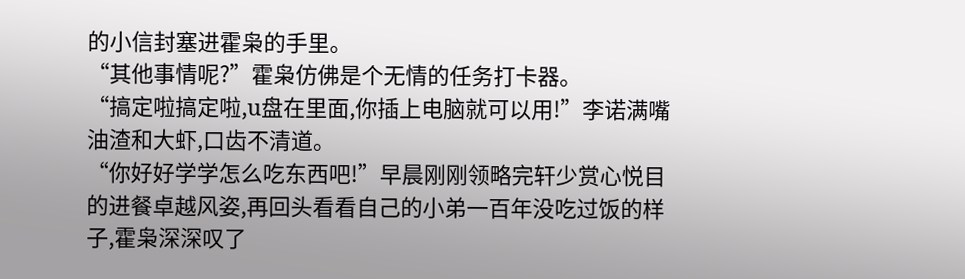的小信封塞进霍枭的手里。
“其他事情呢?”霍枭仿佛是个无情的任务打卡器。
“搞定啦搞定啦,u盘在里面,你插上电脑就可以用!”李诺满嘴油渣和大虾,口齿不清道。
“你好好学学怎么吃东西吧!”早晨刚刚领略完轩少赏心悦目的进餐卓越风姿,再回头看看自己的小弟一百年没吃过饭的样子,霍枭深深叹了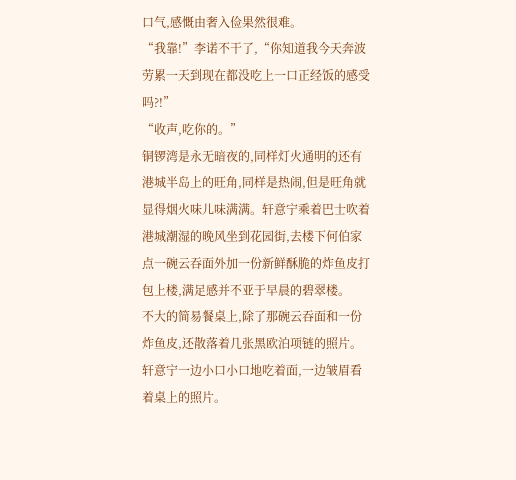口气,感慨由奢入俭果然很难。
“我靠!”李诺不干了,“你知道我今天奔波劳累一天到现在都没吃上一口正经饭的感受吗?!”
“收声,吃你的。”
铜锣湾是永无暗夜的,同样灯火通明的还有港城半岛上的旺角,同样是热闹,但是旺角就显得烟火味儿味满满。轩意宁乘着巴士吹着港城潮湿的晚风坐到花园街,去楼下何伯家点一碗云吞面外加一份新鲜酥脆的炸鱼皮打包上楼,满足感并不亚于早晨的碧翠楼。
不大的简易餐桌上,除了那碗云吞面和一份炸鱼皮,还散落着几张黑欧泊项链的照片。轩意宁一边小口小口地吃着面,一边皱眉看着桌上的照片。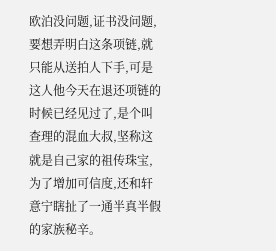欧泊没问题,证书没问题,要想弄明白这条项链,就只能从送拍人下手,可是这人他今天在退还项链的时候已经见过了,是个叫查理的混血大叔,坚称这就是自己家的祖传珠宝,为了增加可信度,还和轩意宁瞎扯了一通半真半假的家族秘辛。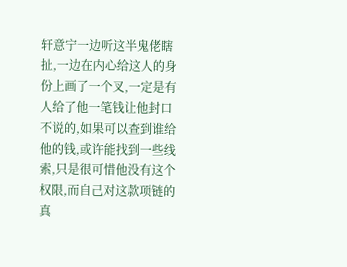轩意宁一边听这半鬼佬瞎扯,一边在内心给这人的身份上画了一个叉,一定是有人给了他一笔钱让他封口不说的,如果可以查到谁给他的钱,或许能找到一些线索,只是很可惜他没有这个权限,而自己对这款项链的真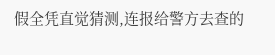假全凭直觉猜测,连报给警方去查的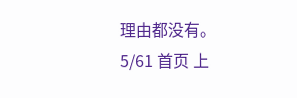理由都没有。
5/61 首页 上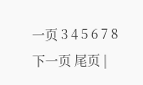一页 3 4 5 6 7 8 下一页 尾页 |